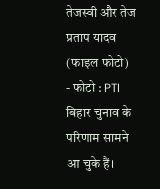तेजस्वी और तेज प्रताप यादव (फाइल फोटो)
- फोटो : PTI
बिहार चुनाव के परिणाम सामने आ चुके हैं।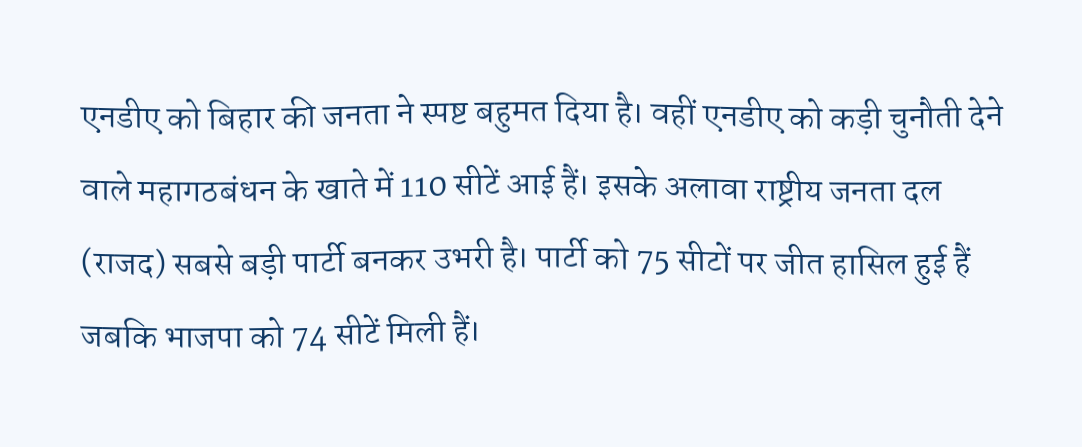एनडीए को बिहार की जनता ने स्पष्ट बहुमत दिया है। वहीं एनडीए को कड़ी चुनौती देने वाले महागठबंधन के खाते में 110 सीटें आई हैं। इसके अलावा राष्ट्रीय जनता दल (राजद) सबसे बड़ी पार्टी बनकर उभरी है। पार्टी को 75 सीटों पर जीत हासिल हुई हैं जबकि भाजपा को 74 सीटें मिली हैं।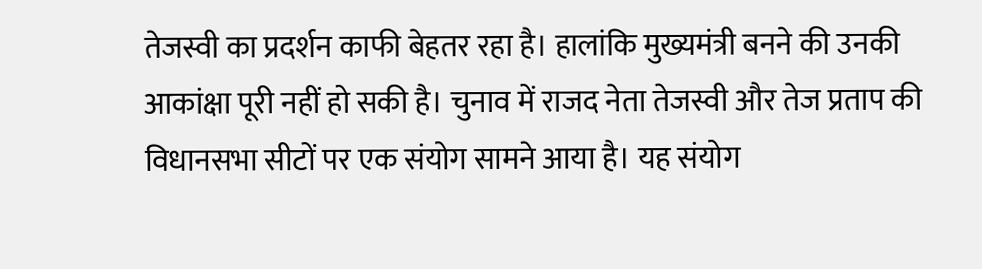तेजस्वी का प्रदर्शन काफी बेहतर रहा है। हालांकि मुख्यमंत्री बनने की उनकी आकांक्षा पूरी नहीं हो सकी है। चुनाव में राजद नेता तेजस्वी और तेज प्रताप की विधानसभा सीटों पर एक संयोग सामने आया है। यह संयोग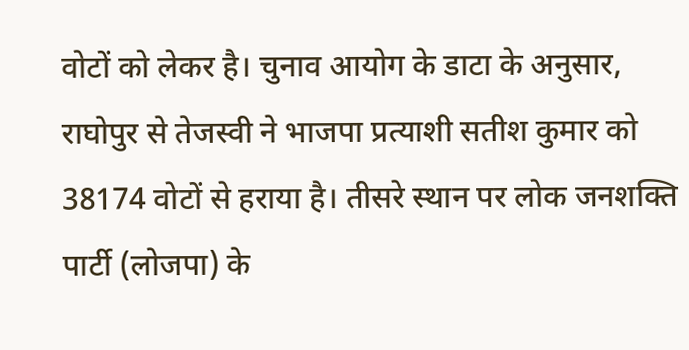वोटों को लेकर है। चुनाव आयोग के डाटा के अनुसार, राघोपुर से तेजस्वी ने भाजपा प्रत्याशी सतीश कुमार को 38174 वोटों से हराया है। तीसरे स्थान पर लोक जनशक्ति पार्टी (लोजपा) के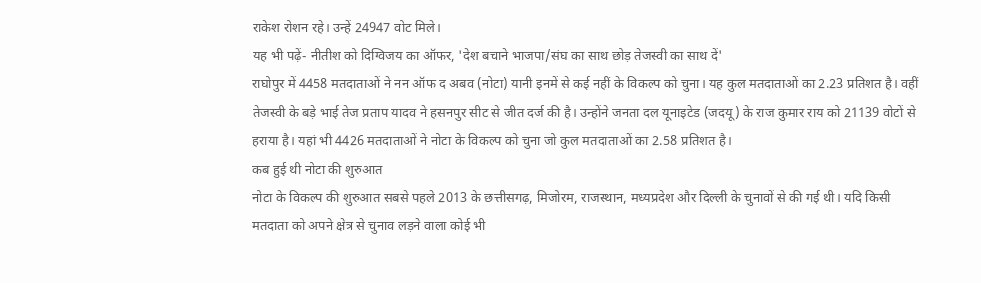राकेश रोशन रहे। उन्हें 24947 वोट मिले।
यह भी पढ़ें- नीतीश को दिग्विजय का ऑफर, 'देश बचाने भाजपा/संघ का साथ छोड़ तेजस्वी का साथ दें'
राघोपुर में 4458 मतदाताओं ने नन ऑफ द अबव (नोटा) यानी इनमें से कई नहीं के विकल्प को चुना। यह कुल मतदाताओं का 2.23 प्रतिशत है। वहीं तेजस्वी के बड़े भाई तेज प्रताप यादव ने हसनपुर सीट से जीत दर्ज की है। उन्होंने जनता दल यूनाइटेड (जदयू) के राज कुमार राय को 21139 वोटों से हराया है। यहां भी 4426 मतदाताओं ने नोटा के विकल्प को चुना जो कुल मतदाताओं का 2.58 प्रतिशत है।
कब हुई थी नोटा की शुरुआत
नोटा के विकल्प की शुरुआत सबसे पहले 2013 के छत्तीसगढ़, मिजोरम, राजस्थान, मध्यप्रदेश और दिल्ली के चुनावों से की गई थी। यदि किसी मतदाता को अपने क्षेत्र से चुनाव लड़ने वाला कोई भी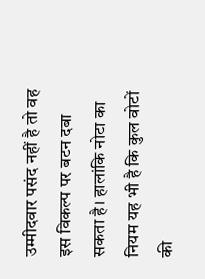उम्मीदवार पसंद नहीं है तो वह इस विकल्प पर बटन दबा सकता है। हालांकि नोटा का नियम यह भी है कि कुल वोटों की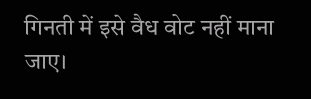गिनती में इसे वैध वोट नहीं माना जाए।